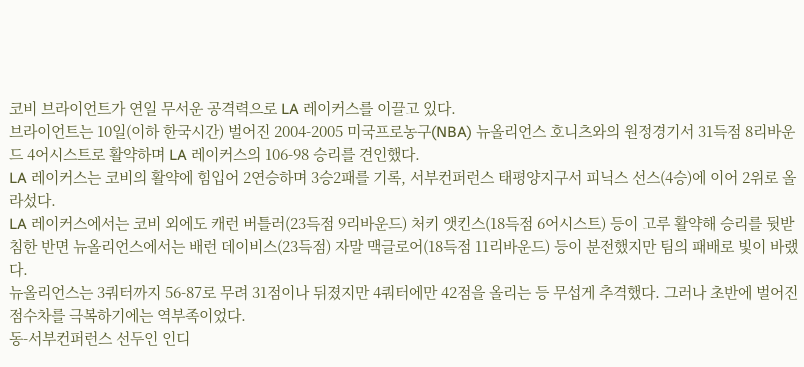코비 브라이언트가 연일 무서운 공격력으로 LA 레이커스를 이끌고 있다.
브라이언트는 10일(이하 한국시간) 벌어진 2004-2005 미국프로농구(NBA) 뉴올리언스 호니츠와의 원정경기서 31득점 8리바운드 4어시스트로 활약하며 LA 레이커스의 106-98 승리를 견인했다.
LA 레이커스는 코비의 활약에 힘입어 2연승하며 3승2패를 기록, 서부컨퍼런스 태평양지구서 피닉스 선스(4승)에 이어 2위로 올라섰다.
LA 레이커스에서는 코비 외에도 캐런 버틀러(23득점 9리바운드) 처키 앳킨스(18득점 6어시스트) 등이 고루 활약해 승리를 뒷받침한 반면 뉴올리언스에서는 배런 데이비스(23득점) 자말 맥글로어(18득점 11리바운드) 등이 분전했지만 팀의 패배로 빛이 바랬다.
뉴올리언스는 3쿼터까지 56-87로 무려 31점이나 뒤졌지만 4쿼터에만 42점을 올리는 등 무섭게 추격했다. 그러나 초반에 벌어진 점수차를 극복하기에는 역부족이었다.
동-서부컨퍼런스 선두인 인디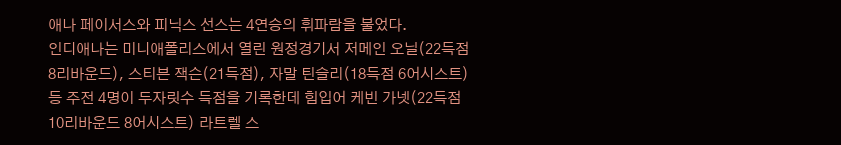애나 페이서스와 피닉스 선스는 4연승의 휘파람을 불었다.
인디애나는 미니애폴리스에서 열린 원정경기서 저메인 오닐(22득점 8리바운드), 스티븐 잭슨(21득점), 자말 틴슬리(18득점 6어시스트) 등 주전 4명이 두자릿수 득점을 기록한데 힘입어 케빈 가넷(22득점 10리바운드 8어시스트) 라트렐 스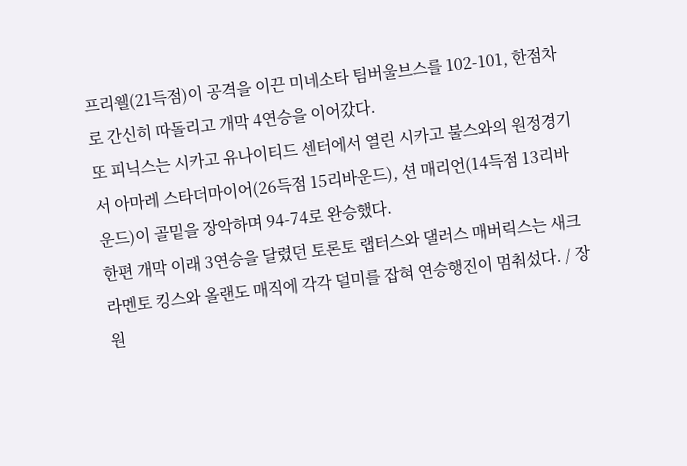프리웰(21득점)이 공격을 이끈 미네소타 팀버울브스를 102-101, 한점차로 간신히 따돌리고 개막 4연승을 이어갔다.
또 피닉스는 시카고 유나이티드 센터에서 열린 시카고 불스와의 원정경기서 아마레 스타더마이어(26득점 15리바운드), 션 매리언(14득점 13리바운드)이 골밑을 장악하며 94-74로 완승했다.
한편 개막 이래 3연승을 달렸던 토론토 랩터스와 댈러스 매버릭스는 새크라멘토 킹스와 올랜도 매직에 각각 덜미를 잡혀 연승행진이 멈춰섰다. / 장원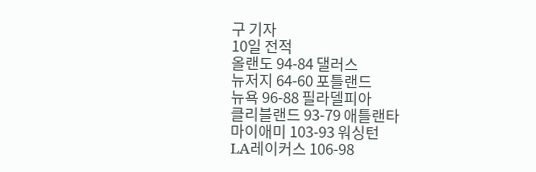구 기자
10일 전적
올랜도 94-84 댈러스
뉴저지 64-60 포틀랜드
뉴욕 96-88 필라델피아
클리블랜드 93-79 애틀랜타
마이애미 103-93 워싱턴
LA레이커스 106-98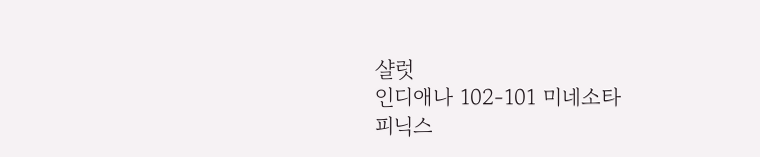샬럿
인디애나 102-101 미네소타
피닉스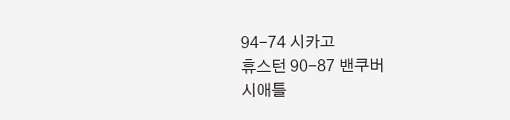94-74 시카고
휴스턴 90-87 밴쿠버
시애틀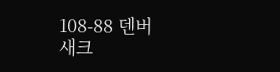108-88 덴버
새크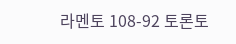라멘토 108-92 토론토